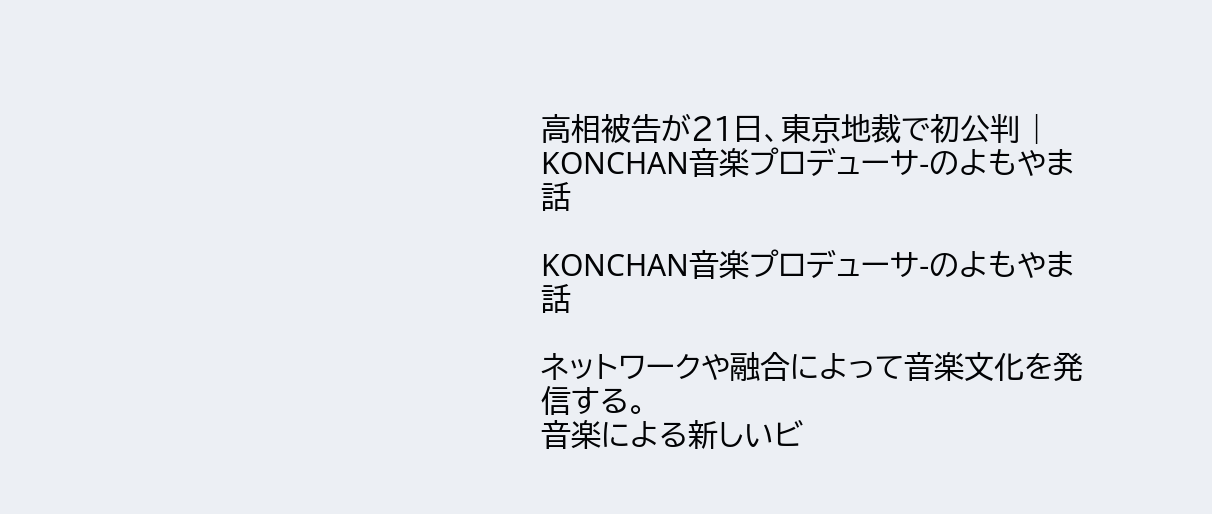高相被告が21日、東京地裁で初公判 | KONCHAN音楽プロデューサ-のよもやま話

KONCHAN音楽プロデューサ-のよもやま話

ネットワークや融合によって音楽文化を発信する。
音楽による新しいビ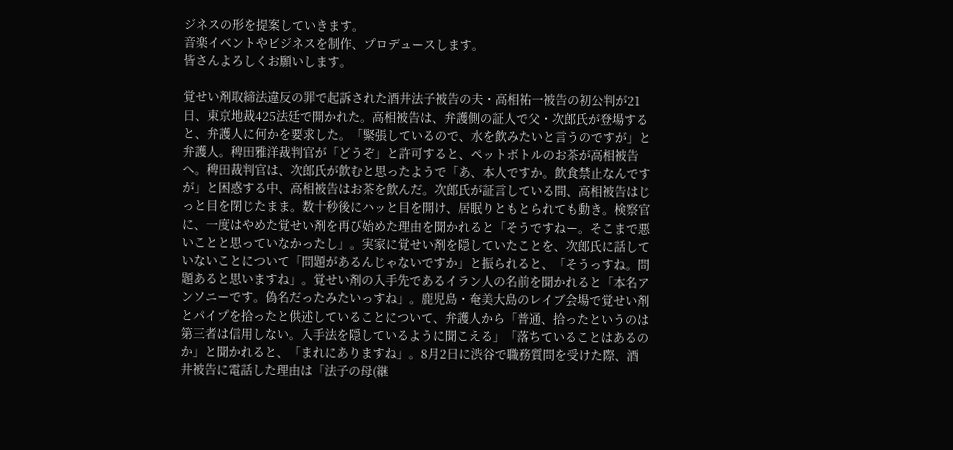ジネスの形を提案していきます。
音楽イベントやビジネスを制作、プロデュースします。
皆さんよろしくお願いします。

覚せい剤取締法違反の罪で起訴された酒井法子被告の夫・高相祐一被告の初公判が21日、東京地裁425法廷で開かれた。高相被告は、弁護側の証人で父・次郎氏が登場すると、弁護人に何かを要求した。「緊張しているので、水を飲みたいと言うのですが」と弁護人。稗田雅洋裁判官が「どうぞ」と許可すると、ペットボトルのお茶が高相被告へ。稗田裁判官は、次郎氏が飲むと思ったようで「あ、本人ですか。飲食禁止なんですが」と困惑する中、高相被告はお茶を飲んだ。次郎氏が証言している間、高相被告はじっと目を閉じたまま。数十秒後にハッと目を開け、居眠りともとられても動き。検察官に、一度はやめた覚せい剤を再び始めた理由を聞かれると「そうですねー。そこまで悪いことと思っていなかったし」。実家に覚せい剤を隠していたことを、次郎氏に話していないことについて「問題があるんじゃないですか」と振られると、「そうっすね。問題あると思いますね」。覚せい剤の入手先であるイラン人の名前を聞かれると「本名アンソニーです。偽名だったみたいっすね」。鹿児島・奄美大島のレイブ会場で覚せい剤とパイプを拾ったと供述していることについて、弁護人から「普通、拾ったというのは第三者は信用しない。入手法を隠しているように聞こえる」「落ちていることはあるのか」と聞かれると、「まれにありますね」。8月2日に渋谷で職務質問を受けた際、酒井被告に電話した理由は「法子の母(継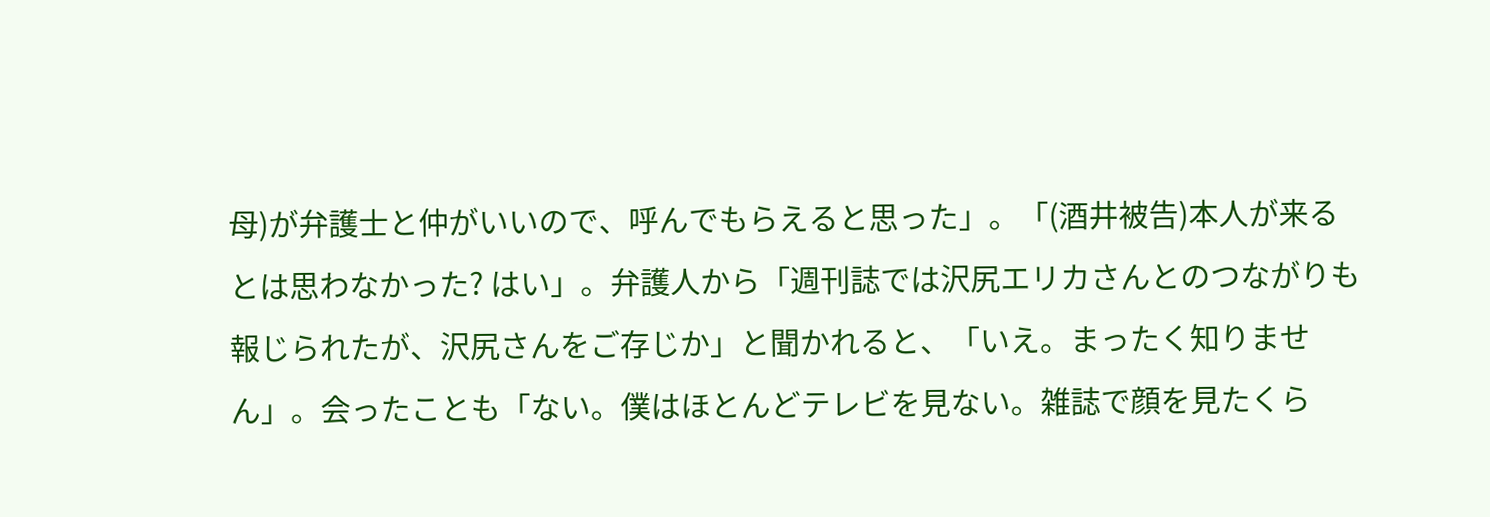母)が弁護士と仲がいいので、呼んでもらえると思った」。「(酒井被告)本人が来るとは思わなかった? はい」。弁護人から「週刊誌では沢尻エリカさんとのつながりも報じられたが、沢尻さんをご存じか」と聞かれると、「いえ。まったく知りません」。会ったことも「ない。僕はほとんどテレビを見ない。雑誌で顔を見たくら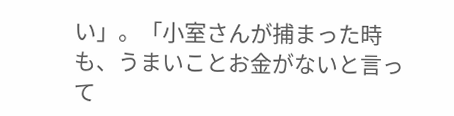い」。「小室さんが捕まった時も、うまいことお金がないと言って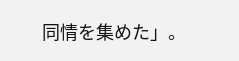同情を集めた」。